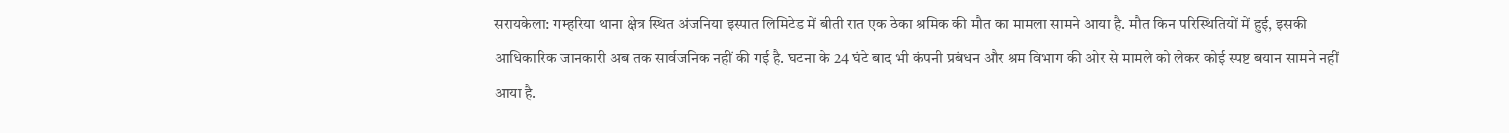सरायकेला: गम्हरिया थाना क्षेत्र स्थित अंजनिया इस्पात लिमिटेड में बीती रात एक ठेका श्रमिक की मौत का मामला सामने आया है. मौत किन परिस्थितियों में हुई, इसकी आधिकारिक जानकारी अब तक सार्वजनिक नहीं की गई है. घटना के 24 घंटे बाद भी कंपनी प्रबंधन और श्रम विभाग की ओर से मामले को लेकर कोई स्पष्ट बयान सामने नहीं आया है.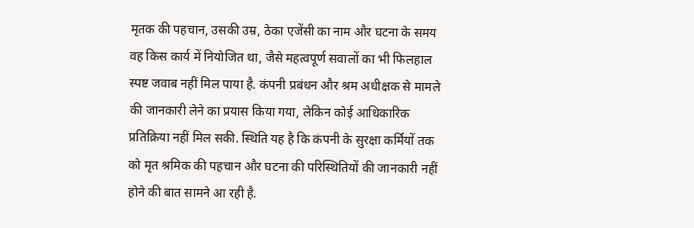मृतक की पहचान, उसकी उम्र, ठेका एजेंसी का नाम और घटना के समय वह किस कार्य में नियोजित था, जैसे महत्वपूर्ण सवालों का भी फिलहाल स्पष्ट जवाब नहीं मिल पाया है. कंपनी प्रबंधन और श्रम अधीक्षक से मामले की जानकारी लेने का प्रयास किया गया, लेकिन कोई आधिकारिक प्रतिक्रिया नहीं मिल सकी. स्थिति यह है कि कंपनी के सुरक्षा कर्मियों तक को मृत श्रमिक की पहचान और घटना की परिस्थितियों की जानकारी नहीं होने की बात सामने आ रही है.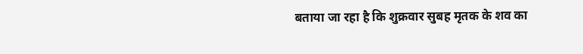बताया जा रहा है कि शुक्रवार सुबह मृतक के शव का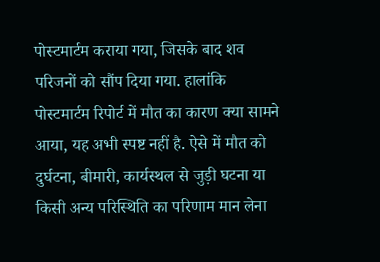पोस्टमार्टम कराया गया, जिसके बाद शव परिजनों को सौंप दिया गया. हालांकि पोस्टमार्टम रिपोर्ट में मौत का कारण क्या सामने आया, यह अभी स्पष्ट नहीं है. ऐसे में मौत को दुर्घटना, बीमारी, कार्यस्थल से जुड़ी घटना या किसी अन्य परिस्थिति का परिणाम मान लेना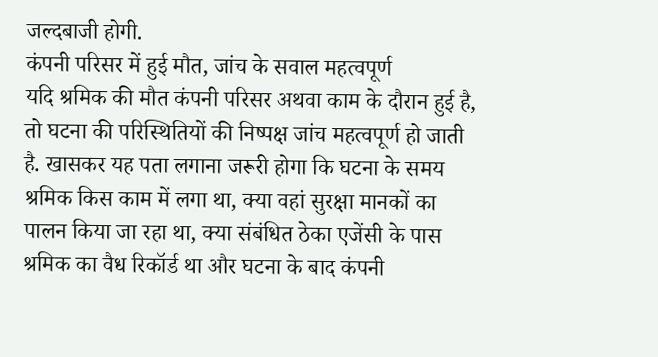जल्दबाजी होगी.
कंपनी परिसर में हुई मौत, जांच के सवाल महत्वपूर्ण
यदि श्रमिक की मौत कंपनी परिसर अथवा काम के दौरान हुई है, तो घटना की परिस्थितियों की निष्पक्ष जांच महत्वपूर्ण हो जाती है. खासकर यह पता लगाना जरूरी होगा कि घटना के समय श्रमिक किस काम में लगा था, क्या वहां सुरक्षा मानकों का पालन किया जा रहा था, क्या संबंधित ठेका एजेंसी के पास श्रमिक का वैध रिकॉर्ड था और घटना के बाद कंपनी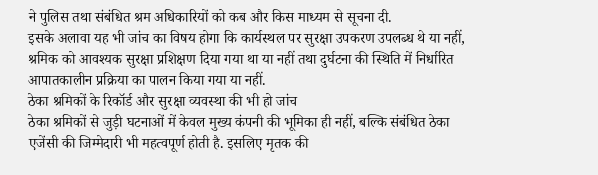ने पुलिस तथा संबंधित श्रम अधिकारियों को कब और किस माध्यम से सूचना दी.
इसके अलावा यह भी जांच का विषय होगा कि कार्यस्थल पर सुरक्षा उपकरण उपलब्ध थे या नहीं, श्रमिक को आवश्यक सुरक्षा प्रशिक्षण दिया गया था या नहीं तथा दुर्घटना की स्थिति में निर्धारित आपातकालीन प्रक्रिया का पालन किया गया या नहीं.
ठेका श्रमिकों के रिकॉर्ड और सुरक्षा व्यवस्था की भी हो जांच
ठेका श्रमिकों से जुड़ी घटनाओं में केवल मुख्य कंपनी की भूमिका ही नहीं, बल्कि संबंधित ठेका एजेंसी की जिम्मेदारी भी महत्वपूर्ण होती है. इसलिए मृतक की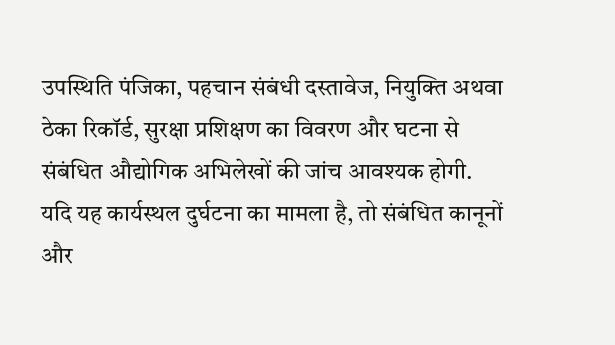उपस्थिति पंजिका, पहचान संबंधी दस्तावेज, नियुक्ति अथवा ठेका रिकॉर्ड, सुरक्षा प्रशिक्षण का विवरण और घटना से संबंधित औद्योगिक अभिलेखों की जांच आवश्यक होगी.
यदि यह कार्यस्थल दुर्घटना का मामला है, तो संबंधित कानूनों और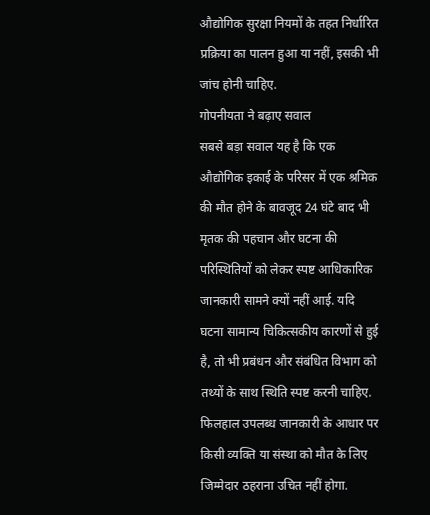औद्योगिक सुरक्षा नियमों के तहत निर्धारित प्रक्रिया का पालन हुआ या नहीं, इसकी भी जांच होनी चाहिए.
गोपनीयता ने बढ़ाए सवाल
सबसे बड़ा सवाल यह है कि एक औद्योगिक इकाई के परिसर में एक श्रमिक की मौत होने के बावजूद 24 घंटे बाद भी मृतक की पहचान और घटना की परिस्थितियों को लेकर स्पष्ट आधिकारिक जानकारी सामने क्यों नहीं आई. यदि घटना सामान्य चिकित्सकीय कारणों से हुई है, तो भी प्रबंधन और संबंधित विभाग को तथ्यों के साथ स्थिति स्पष्ट करनी चाहिए.
फिलहाल उपलब्ध जानकारी के आधार पर किसी व्यक्ति या संस्था को मौत के लिए जिम्मेदार ठहराना उचित नहीं होगा.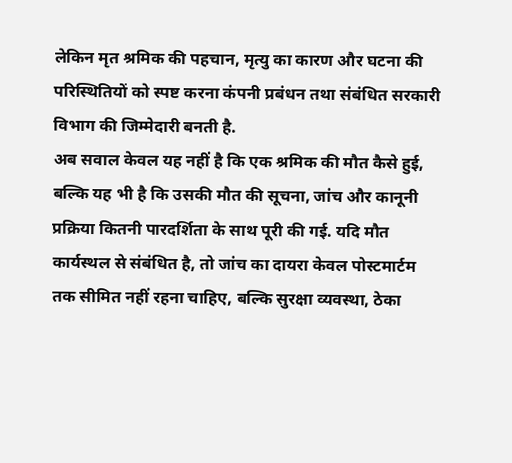लेकिन मृत श्रमिक की पहचान, मृत्यु का कारण और घटना की परिस्थितियों को स्पष्ट करना कंपनी प्रबंधन तथा संबंधित सरकारी विभाग की जिम्मेदारी बनती है.
अब सवाल केवल यह नहीं है कि एक श्रमिक की मौत कैसे हुई, बल्कि यह भी है कि उसकी मौत की सूचना, जांच और कानूनी प्रक्रिया कितनी पारदर्शिता के साथ पूरी की गई. यदि मौत कार्यस्थल से संबंधित है, तो जांच का दायरा केवल पोस्टमार्टम तक सीमित नहीं रहना चाहिए, बल्कि सुरक्षा व्यवस्था, ठेका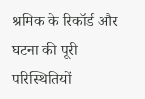श्रमिक के रिकॉर्ड और घटना की पूरी परिस्थितियों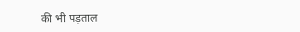की भी पड़ताल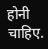होनी चाहिए.